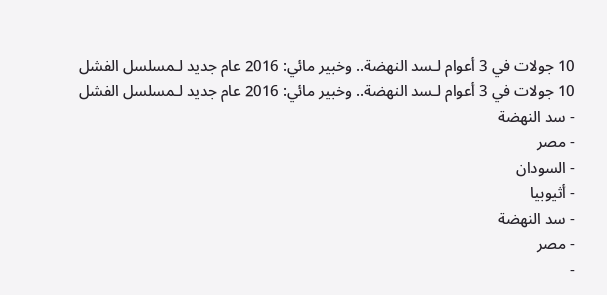10 جولات في 3 أعوام لـسد النهضة.. وخبير مائي: 2016 عام جديد لـمسلسل الفشل
10 جولات في 3 أعوام لـسد النهضة.. وخبير مائي: 2016 عام جديد لـمسلسل الفشل
- سد النهضة
- مصر
- السودان
- أثيوبيا
- سد النهضة
- مصر
-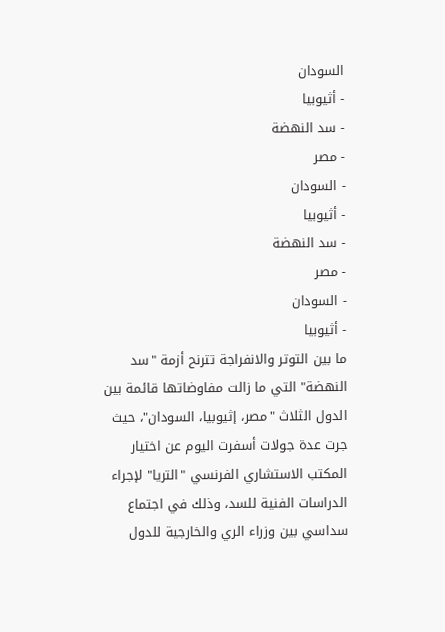السودان
- أثيوبيا
- سد النهضة
- مصر
- السودان
- أثيوبيا
- سد النهضة
- مصر
- السودان
- أثيوبيا
ما بين التوتر والانفراجة تترنح أزمة "سد النهضة" التي ما زالت مفاوضاتها قائمة بين الدول الثلاث "مصر، إثيوبيا، السودان"، حيث جرت عدة جولات أسفرت اليوم عن اختيار المكتب الاستشاري الفرنسي "التريا" لإجراء الدراسات الفنية للسد، وذلك في اجتماع سداسي بين وزراء الري والخارجية للدول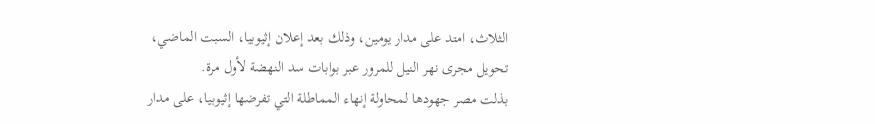الثلاث، امتد على مدار يومين، وذلك بعد إعلان إثيوبيا، السبت الماضي، تحويل مجرى نهر النيل للمرور عبر بوابات سد النهضة لأول مرة.
بذلت مصر جهودها لمحاولة إنهاء المماطلة التي تفرضها إثيوبيا، على مدار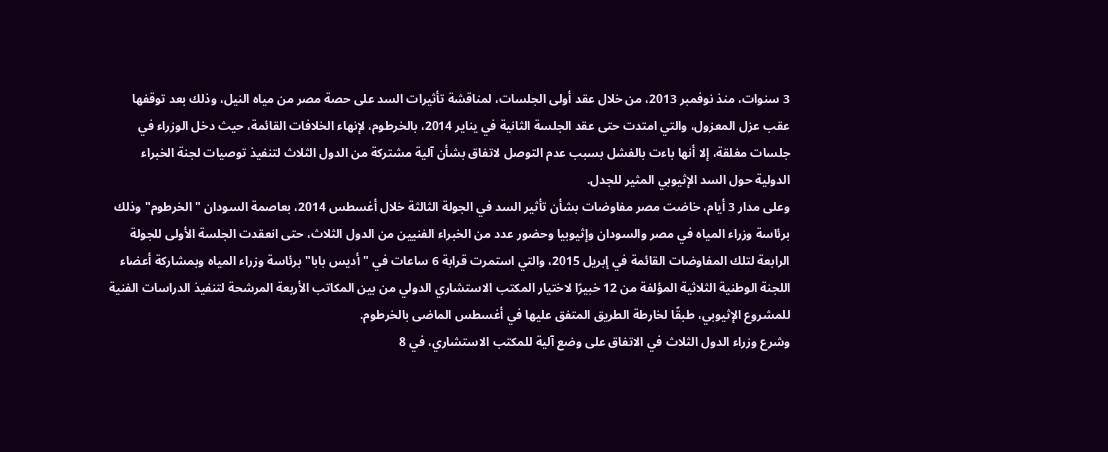3 سنوات، منذ نوفمبر 2013، من خلال عقد أولى الجلسات، لمناقشة تأثيرات السد على حصة مصر من مياه النيل، وذلك بعد توقفها عقب عزل المعزول، والتي امتدت حتى عقد الجلسة الثانية في يناير 2014، بالخرطوم، لإنهاء الخلافات القائمة، حيث دخل الوزراء في جلسات مغلقة، إلا أنها باءت بالفشل بسبب عدم التوصل لاتفاق بشأن آلية مشتركة من الدول الثلاث لتنفيذ توصيات لجنة الخبراء الدولية حول السد الإثيوبي المثير للجدل.
وعلى مدار 3 أيام، خاضت مصر مفاوضات بشأن تأثير السد في الجولة الثالثة خلال أغسطس 2014، بعاصمة السودان "الخرطوم" وذلك برئاسة وزراء المياه في مصر والسودان وإثيوبيا وحضور عدد من الخبراء الفنيين من الدول الثلاث، حتى انعقدت الجلسة الأولى للجولة الرابعة لتلك المفاوضات القائمة في إبريل 2015، والتي استمرت قرابة 6 ساعات في "أديس بابا" برئاسة وزراء المياه وبمشاركة أعضاء اللجنة الوطنية الثلاثية المؤلفة من 12 خبيرًا لاختيار المكتب الاستشاري الدولي من بين المكاتب الأربعة المرشحة لتنفيذ الدراسات الفنية للمشروع الإثيوبي، طبقًا لخارطة الطريق المتفق عليها في أغسطس الماضى بالخرطوم.
وشرع وزراء الدول الثلاث في الاتفاق على وضع آلية للمكتب الاستشاري، في 8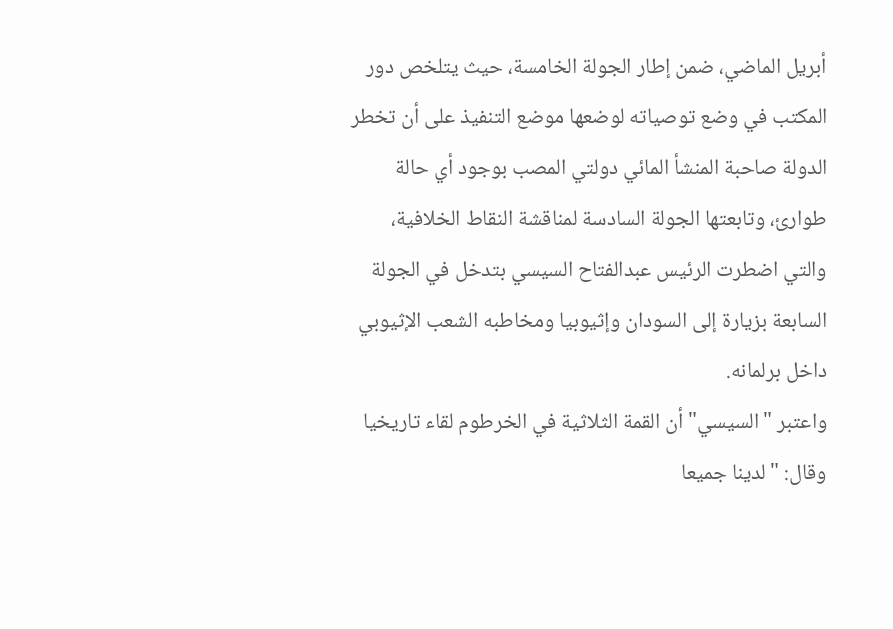أبريل الماضي، ضمن إطار الجولة الخامسة، حيث يتلخص دور المكتب في وضع توصياته لوضعها موضع التنفيذ على أن تخطر الدولة صاحبة المنشأ المائي دولتي المصب بوجود أي حالة طوارئ، وتابعتها الجولة السادسة لمناقشة النقاط الخلافية، والتي اضطرت الرئيس عبدالفتاح السيسي بتدخل في الجولة السابعة بزيارة إلى السودان وإثيوبيا ومخاطبه الشعب الإثيوبي داخل برلمانه.
واعتبر "السيسي" أن القمة الثلاثية في الخرطوم لقاء تاريخيا وقال: "لدينا جميعا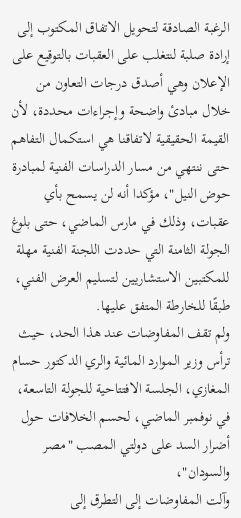الرغبة الصادقة لتحويل الاتفاق المكتوب إلى إرادة صلبة لنتغلب على العقبات بالتوقيع على الإعلان وهي أصدق درجات التعاون من خلال مبادئ واضحة وإجراءات محددة، لأن القيمة الحقيقية لاتفاقنا هي استكمال التفاهم حتى ننتهي من مسار الدراسات الفنية لمبادرة حوض النيل"، مؤكدا أنه لن يسمح بأي عقبات، وذلك في مارس الماضي، حتى بلوغ الجولة الثامنة التي حددت اللجنة الفنية مهلة للمكتبين الاستشاريين لتسليم العرض الفني، طبقًا للخارطة المتفق عليها.
ولم تقف المفاوضات عند هذا الحد، حيث ترأس وزير الموارد المائية والري الدكتور حسام المغازي، الجلسة الافتتاحية للجولة التاسعة، في نوفمبر الماضي، لحسم الخلافات حول أضرار السد على دولتي المصب "مصر والسودان"،
وآلت المفاوضات إلى التطرق إلى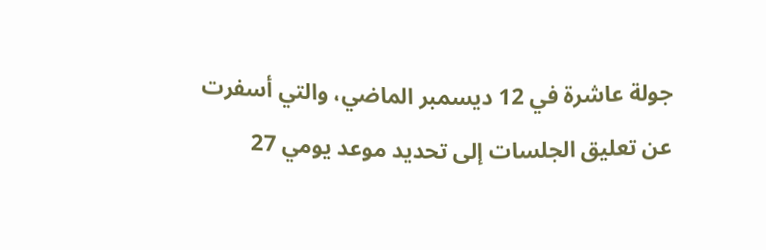جولة عاشرة في 12 ديسمبر الماضي، والتي أسفرت عن تعليق الجلسات إلى تحديد موعد يومي 27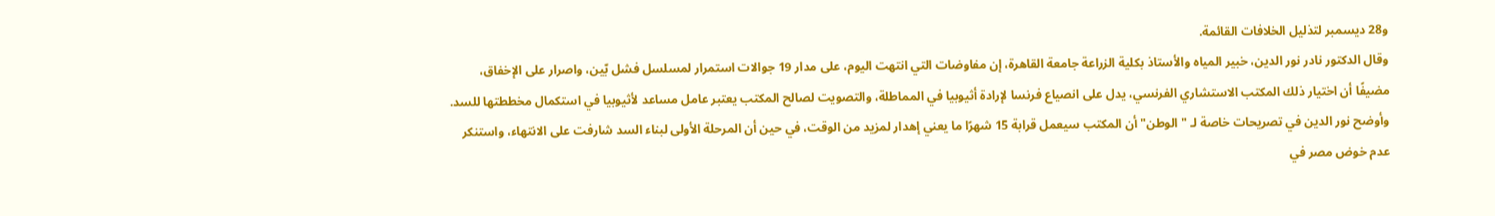و28 ديسمبر لتذليل الخلافات القائمة.
وقال الدكتور نادر نور الدين، خبير المياه والأستاذ بكلية الزراعة جامعة القاهرة، إن مفاوضات التي انتهت اليوم، على مدار 19 جوالات استمرار لمسلسل فشل بّين، واصرار على الإخفاق، مضيفًا أن اختيار ذلك المكتب الاستشاري الفرنسي، يدل على انصياع فرنسا لإرادة أثيوبيا في المماطلة، والتصويت لصالح المكتب يعتبر عامل مساعد لأثيوبيا في استكمال مخططتها للسد.
وأوضح نور الدين في تصريحات خاصة لـ "الوطن" أن المكتب سيعمل قرابة 15 شهرًا ما يعني إهدار لمزيد من الوقت، في حين أن المرحلة الأولى لبناء السد شارفت على الانتهاء، واستنكر عدم خوض مصر في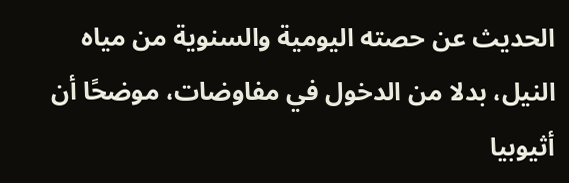الحديث عن حصته اليومية والسنوية من مياه النيل، بدلا من الدخول في مفاوضات، موضحًا أن أثيوبيا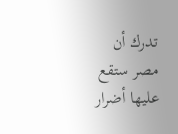تدرك أن مصر ستقع عليها أضرار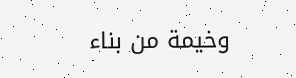وخيمة من بناء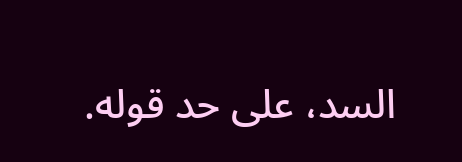السد، على حد قوله.